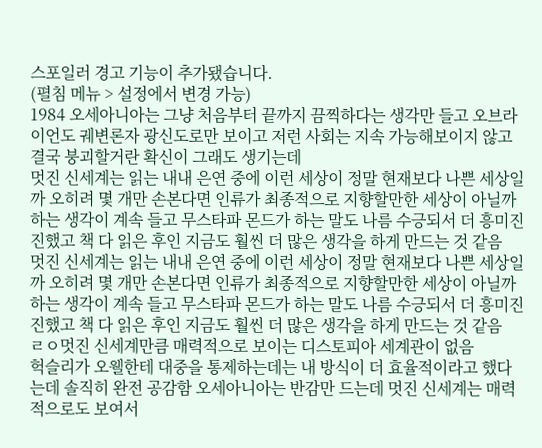스포일러 경고 기능이 추가됐습니다.
(펼침 메뉴 > 설정에서 변경 가능)
1984 오세아니아는 그냥 처음부터 끝까지 끔찍하다는 생각만 들고 오브라이언도 궤변론자 광신도로만 보이고 저런 사회는 지속 가능해보이지 않고 결국 붕괴할거란 확신이 그래도 생기는데
멋진 신세계는 읽는 내내 은연 중에 이런 세상이 정말 현재보다 나쁜 세상일까 오히려 몇 개만 손본다면 인류가 최종적으로 지향할만한 세상이 아닐까 하는 생각이 계속 들고 무스타파 몬드가 하는 말도 나름 수긍되서 더 흥미진진했고 책 다 읽은 후인 지금도 훨씬 더 많은 생각을 하게 만드는 것 같음
멋진 신세계는 읽는 내내 은연 중에 이런 세상이 정말 현재보다 나쁜 세상일까 오히려 몇 개만 손본다면 인류가 최종적으로 지향할만한 세상이 아닐까 하는 생각이 계속 들고 무스타파 몬드가 하는 말도 나름 수긍되서 더 흥미진진했고 책 다 읽은 후인 지금도 훨씬 더 많은 생각을 하게 만드는 것 같음
ㄹㅇ멋진 신세계만큼 매력적으로 보이는 디스토피아 세계관이 없음
헉슬리가 오웰한테 대중을 통제하는데는 내 방식이 더 효율적이라고 했다는데 솔직히 완전 공감함 오세아니아는 반감만 드는데 멋진 신세계는 매력적으로도 보여서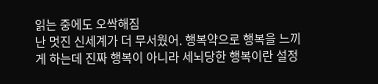읽는 중에도 오싹해짐
난 멋진 신세계가 더 무서웠어. 행복약으로 행복을 느끼게 하는데 진짜 행복이 아니라 세뇌당한 행복이란 설정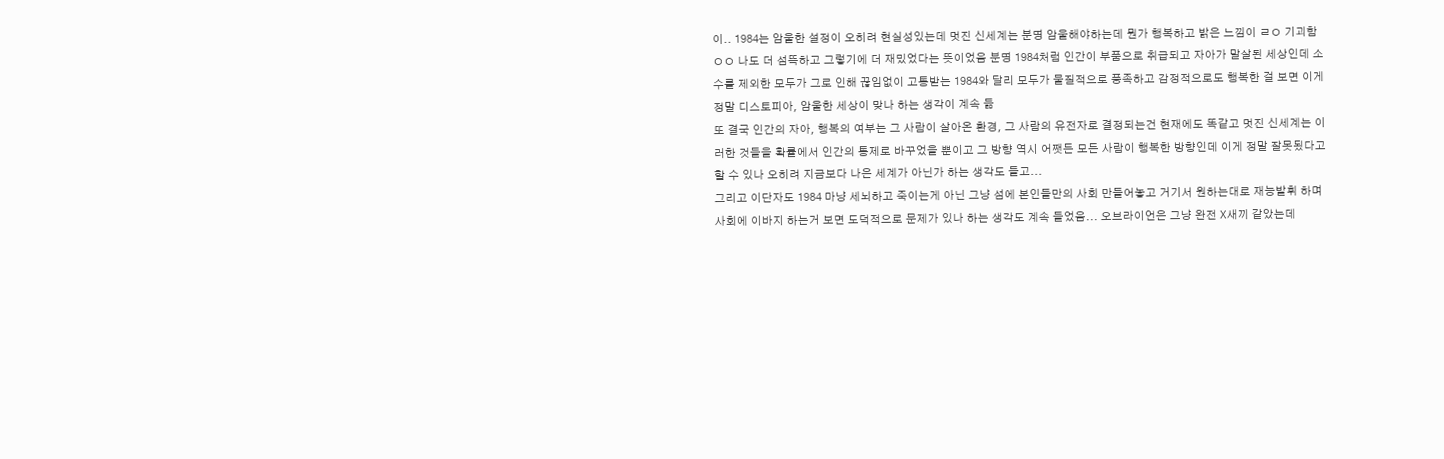이.. 1984는 암울한 설정이 오히려 현실성있는데 멋진 신세계는 분명 암울해야하는데 뭔가 행복하고 밝은 느낌이 ㄹㅇ 기괴함
ㅇㅇ 나도 더 섬뜩하고 그렇기에 더 재밌었다는 뜻이었음 분명 1984처럼 인간이 부품으로 취급되고 자아가 말살된 세상인데 소수를 제외한 모두가 그로 인해 끊임없이 고통받는 1984와 달리 모두가 물질적으로 풍족하고 감정적으로도 행복한 걸 보면 이게 정말 디스토피아, 암울한 세상이 맞나 하는 생각이 계속 듦
또 결국 인간의 자아, 행복의 여부는 그 사람이 살아온 환경, 그 사람의 유전자로 결정되는건 현재에도 똑같고 멋진 신세계는 이러한 것들을 확률에서 인간의 통제로 바꾸었을 뿐이고 그 방향 역시 어쨋든 모든 사람이 행복한 방향인데 이게 정말 잘못됬다고 할 수 있나 오히려 지금보다 나은 세계가 아닌가 하는 생각도 들고...
그리고 이단자도 1984 마냥 세뇌하고 죽이는게 아닌 그냥 섬에 본인들만의 사회 만들어놓고 거기서 원하는대로 재능발휘 하며 사회에 이바지 하는거 보면 도덕적으로 문제가 있나 하는 생각도 계속 들었음... 오브라이언은 그냥 완전 X새끼 같았는데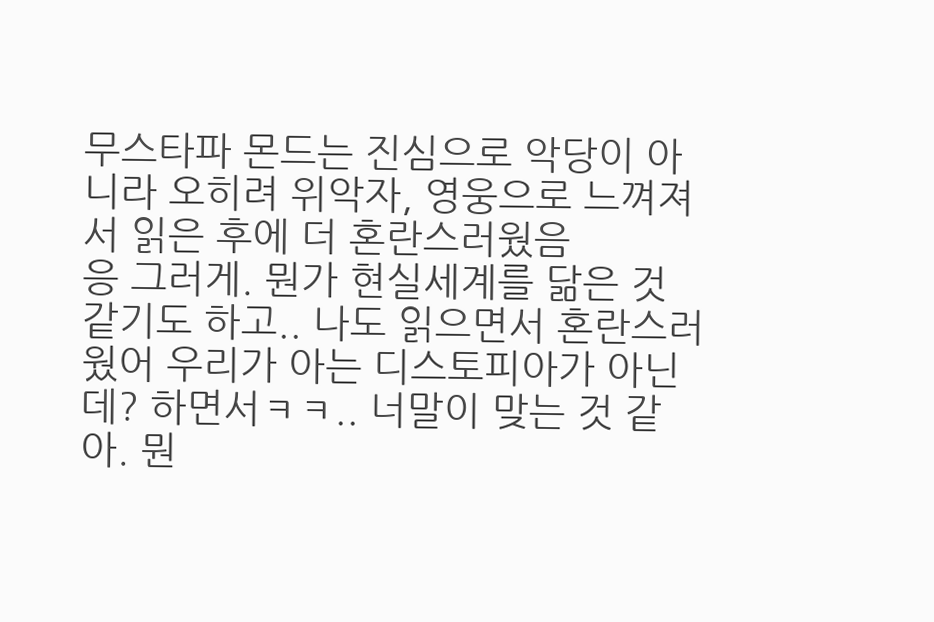무스타파 몬드는 진심으로 악당이 아니라 오히려 위악자, 영웅으로 느껴져서 읽은 후에 더 혼란스러웠음
응 그러게. 뭔가 현실세계를 닮은 것 같기도 하고.. 나도 읽으면서 혼란스러웠어 우리가 아는 디스토피아가 아닌데? 하면서ㅋㅋ.. 너말이 맞는 것 같아. 뭔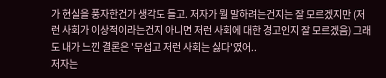가 현실을 풍자한건가 생각도 들고. 저자가 뭘 말하려는건지는 잘 모르겠지만 (저런 사회가 이상적이라는건지 아니면 저런 사회에 대한 경고인지 잘 모르겠음) 그래도 내가 느낀 결론은 '무섭고 저런 사회는 싫다'였어..
저자는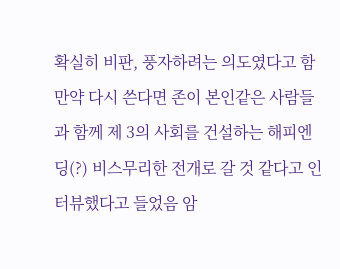확실히 비판, 풍자하려는 의도였다고 함 만약 다시 쓴다면 존이 본인같은 사람들과 함께 제 3의 사회를 건설하는 해피엔딩(?) 비스무리한 전개로 갈 것 같다고 인터뷰했다고 들었음 암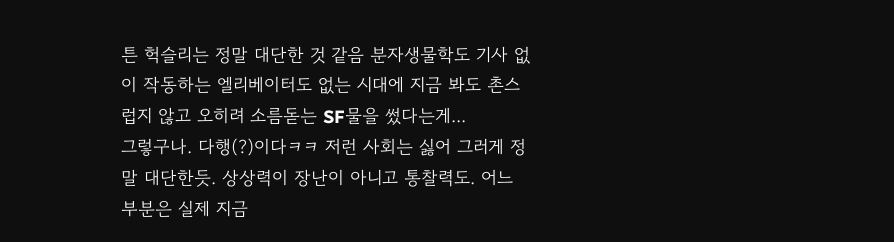튼 헉슬리는 정말 대단한 것 같음 분자생물학도 기사 없이 작동하는 엘리베이터도 없는 시대에 지금 봐도 촌스럽지 않고 오히려 소름돋는 SF물을 썼다는게...
그렇구나. 다행(?)이다ㅋㅋ 저런 사회는 싫어 그러게 정말 대단한듯. 상상력이 장난이 아니고 통찰력도. 어느 부분은 실제 지금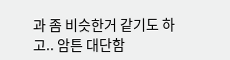과 좀 비슷한거 같기도 하고.. 암튼 대단함